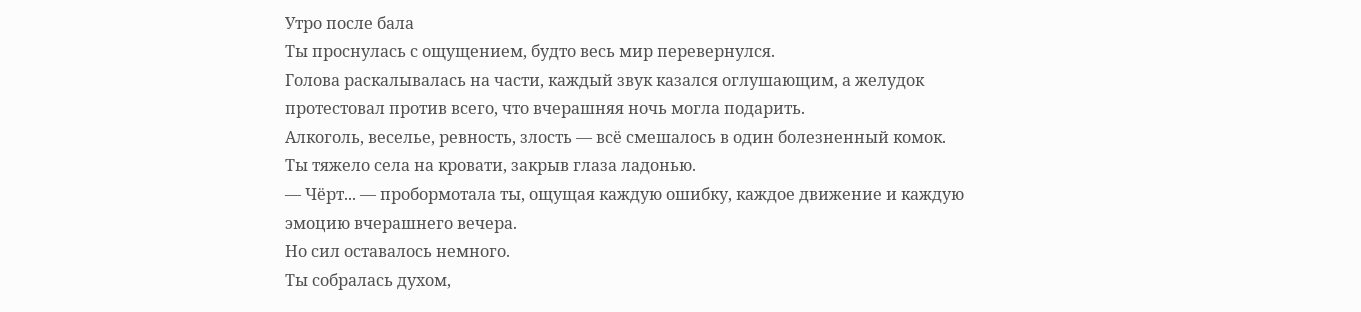Утро после бала
Ты проснулась с ощущением, будто весь мир перевернулся.
Голова раскалывалась на части, каждый звук казался оглушающим, а желудок протестовал против всего, что вчерашняя ночь могла подарить.
Алкоголь, веселье, ревность, злость — всё смешалось в один болезненный комок.
Ты тяжело села на кровати, закрыв глаза ладонью.
— Чёрт... — пробормотала ты, ощущая каждую ошибку, каждое движение и каждую эмоцию вчерашнего вечера.
Но сил оставалось немного.
Ты собралась духом,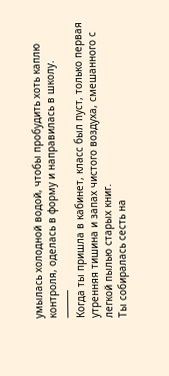умылась холодной водой, чтобы пробудить хоть каплю контроля, оделась в форму и направилась в школу.
⸻
Когда ты пришла в кабинет, класс был пуст, только первая утренняя тишина и запах чистого воздуха, смешанного с легкой пылью старых книг.
Ты собиралась сесть на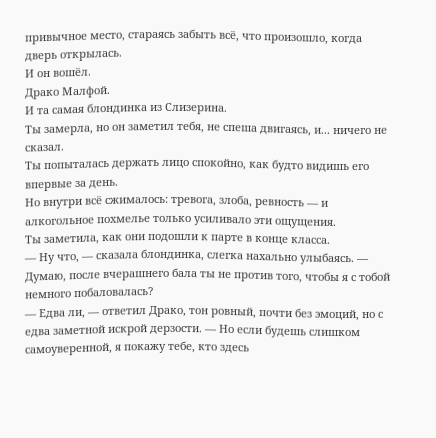привычное место, стараясь забыть всё, что произошло, когда дверь открылась.
И он вошёл.
Драко Малфой.
И та самая блондинка из Слизерина.
Ты замерла, но он заметил тебя, не спеша двигаясь, и... ничего не сказал.
Ты попыталась держать лицо спокойно, как будто видишь его впервые за день.
Но внутри всё сжималось: тревога, злоба, ревность — и алкогольное похмелье только усиливало эти ощущения.
Ты заметила, как они подошли к парте в конце класса.
— Ну что, — сказала блондинка, слегка нахально улыбаясь. — Думаю, после вчерашнего бала ты не против того, чтобы я с тобой немного побаловалась?
— Едва ли, — ответил Драко, тон ровный, почти без эмоций, но с едва заметной искрой дерзости. — Но если будешь слишком самоуверенной, я покажу тебе, кто здесь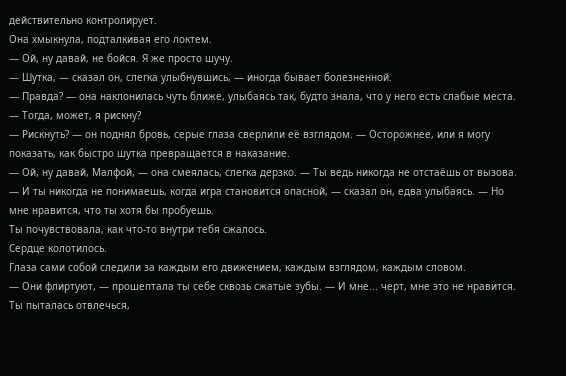действительно контролирует.
Она хмыкнула, подталкивая его локтем.
— Ой, ну давай, не бойся. Я же просто шучу.
— Шутка, — сказал он, слегка улыбнувшись, — иногда бывает болезненной.
— Правда? — она наклонилась чуть ближе, улыбаясь так, будто знала, что у него есть слабые места. — Тогда, может, я рискну?
— Рискнуть? — он поднял бровь, серые глаза сверлили её взглядом. — Осторожнее, или я могу показать, как быстро шутка превращается в наказание.
— Ой, ну давай, Малфой, — она смеялась, слегка дерзко. — Ты ведь никогда не отстаёшь от вызова.
— И ты никогда не понимаешь, когда игра становится опасной, — сказал он, едва улыбаясь. — Но мне нравится, что ты хотя бы пробуешь.
Ты почувствовала, как что-то внутри тебя сжалось.
Сердце колотилось.
Глаза сами собой следили за каждым его движением, каждым взглядом, каждым словом.
— Они флиртуют, — прошептала ты себе сквозь сжатые зубы. — И мне... черт, мне это не нравится.
Ты пыталась отвлечься,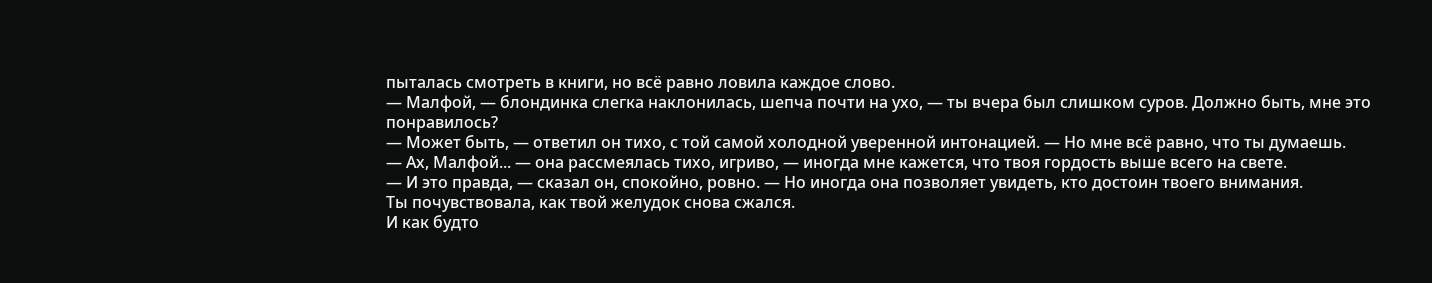пыталась смотреть в книги, но всё равно ловила каждое слово.
— Малфой, — блондинка слегка наклонилась, шепча почти на ухо, — ты вчера был слишком суров. Должно быть, мне это понравилось?
— Может быть, — ответил он тихо, с той самой холодной уверенной интонацией. — Но мне всё равно, что ты думаешь.
— Ах, Малфой... — она рассмеялась тихо, игриво, — иногда мне кажется, что твоя гордость выше всего на свете.
— И это правда, — сказал он, спокойно, ровно. — Но иногда она позволяет увидеть, кто достоин твоего внимания.
Ты почувствовала, как твой желудок снова сжался.
И как будто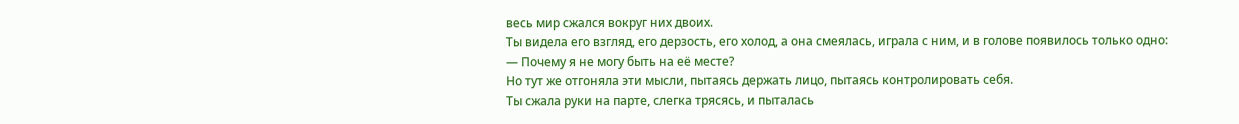весь мир сжался вокруг них двоих.
Ты видела его взгляд, его дерзость, его холод, а она смеялась, играла с ним, и в голове появилось только одно:
— Почему я не могу быть на её месте?
Но тут же отгоняла эти мысли, пытаясь держать лицо, пытаясь контролировать себя.
Ты сжала руки на парте, слегка трясясь, и пыталась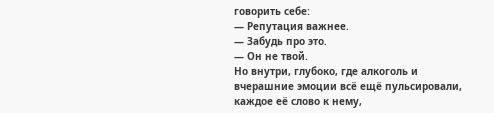говорить себе:
— Репутация важнее.
— Забудь про это.
— Он не твой.
Но внутри, глубоко, где алкоголь и вчерашние эмоции всё ещё пульсировали, каждое её слово к нему,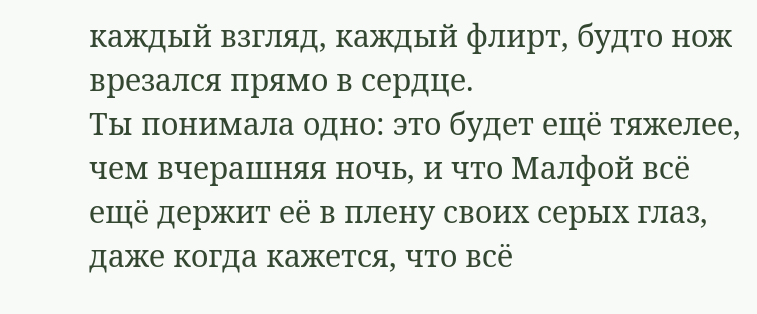каждый взгляд, каждый флирт, будто нож врезался прямо в сердце.
Ты понимала одно: это будет ещё тяжелее, чем вчерашняя ночь, и что Малфой всё ещё держит её в плену своих серых глаз, даже когда кажется, что всё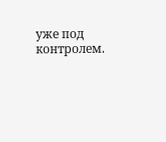уже под контролем.